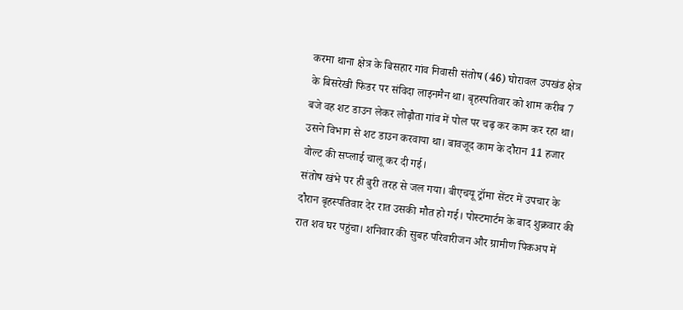करमा थाना क्षेत्र के बिसहार गांव निवासी संतोष (46) घोरावल उपखंड क्षेत्र के बिसरेखी फिडर पर संविदा लाइनमैन था। बृहस्पतिवार को शाम करीब 7 बजे वह शट डाउन लेकर लोढ़ौता गांव में पोल पर चढ़ कर काम कर रहा था। उसने विभाग से शट डाउन करवाया था। बावजूद काम के दौरान 11 हजार वोल्ट की सप्लाई चालू कर दी गई।
संतोष खंभे पर ही बुरी तरह से जल गया। बीएचयू ट्रॉमा सेंटर में उपचार के दौरान बृहस्पतिवार देर रात उसकी मौत हो गई। पोस्टमार्टम के बाद शुक्रवार की रात शव घर पहुंचा। शनिवार की सुबह परिवारीजन और ग्रामीण पिकअप में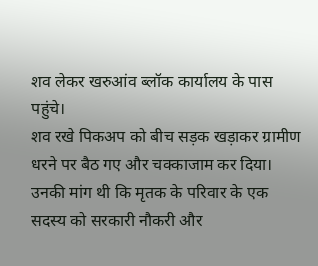शव लेकर खरुआंव ब्लॉक कार्यालय के पास पहुंचे।
शव रखे पिकअप को बीच सड़क खड़ाकर ग्रामीण धरने पर बैठ गए और चक्काजाम कर दिया। उनकी मांग थी कि मृतक के परिवार के एक सदस्य को सरकारी नौकरी और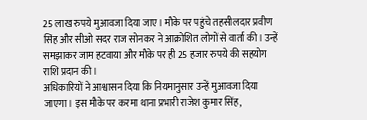25 लाख रुपये मुआवजा दिया जाए। मौके पर पहुंचे तहसीलदार प्रवीण सिंह और सीओ सदर राज सोनकर ने आक्रोशित लोगों से वार्ता की। उन्हें समझाकर जाम हटवाया और मौके पर ही 25 हजार रुपये की सहयोग राशि प्रदान की।
अधिकारियों ने आश्वासन दिया कि नियमानुसार उन्हें मुआवजा दिया जाएगा। इस मौके पर करमा थाना प्रभारी राजेश कुमार सिंह,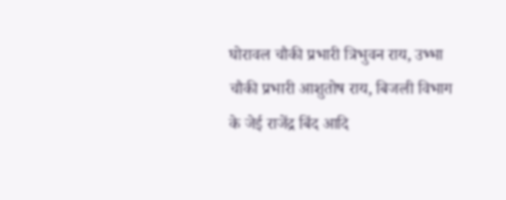घोरावल चौकी प्रभारी त्रिभुवन राय, उभ्भा चौकी प्रभारी आशुतोष राय, बिजली विभाग के जेई राजेंद्र बिंद आदि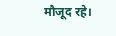मौजूद रहे।